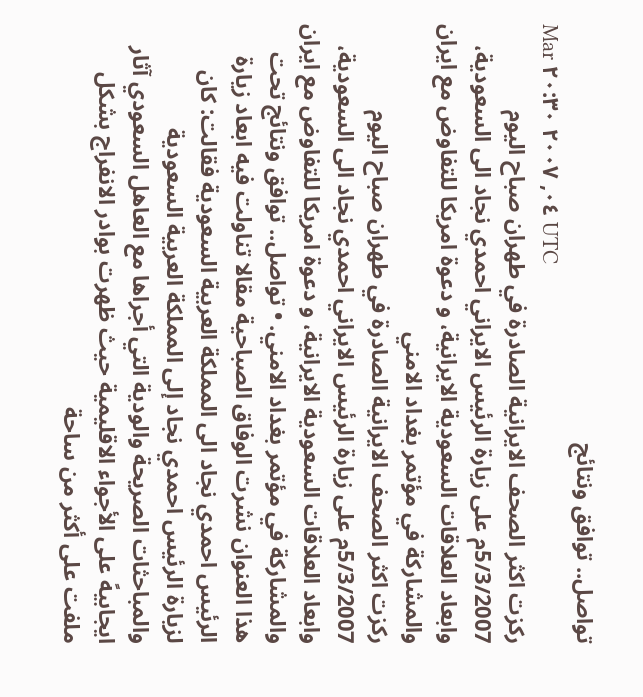تواصل.. توافق ونتائج
Mar ٠٤, ٢٠٠٧ ٢٠:٣٠ UTC
ركزت اكثر الصحف الايرانية الصادرة في طهران صباح اليوم 5/3/2007م على زيارة الرئيس الايراني احمدي نجاد الى السعودية، وابعاد العلاقات السعودية الايرانية، و دعوة امريكا للتفاوض مع ايران والمشاركة في مؤتمر بغداد الامني
ركزت اكثر الصحف الايرانية الصادرة في طهران صباح اليوم 5/3/2007م على زيارة الرئيس الايراني احمدي نجاد الى السعودية، وابعاد العلاقات السعودية الايرانية، و دعوة امريكا للتفاوض مع ايران والمشاركة في مؤتمر بغداد الامني. • تواصل.. توافق ونتائج تحت هذا العنوان نشرت الوفاق الصباحية مقالا تناولت فيه ابعاد زيارة الرئيس احمدي نجاد الى المملكة العربية السعودية فقالت: كان لزيارة الرئيس احمدي نجاد إلى المملكة العربية السعودية والمباحثات الصريحة والودية التي أجراها مع العاهل السعودي آثار ايجابيهً على الأجواء الاقليمية حيث ظهرت بوادر الانفراج بشكل ملفت على أكثر من ساحة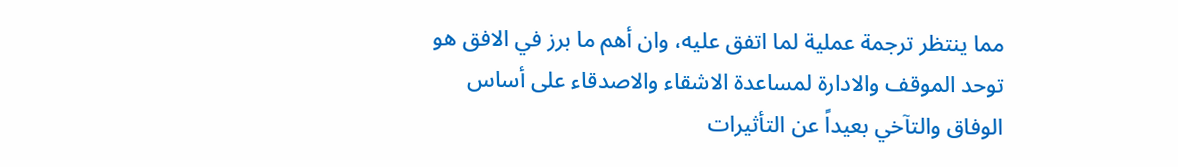مما ينتظر ترجمة عملية لما اتفق عليه، وان أهم ما برز في الافق هو توحد الموقف والادارة لمساعدة الاشقاء والاصدقاء على أساس الوفاق والتآخي بعيداً عن التأثيرات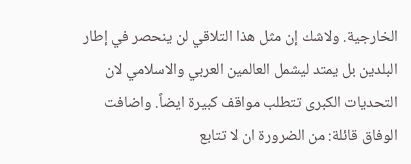الخارجية. ولاشك إن مثل هذا التلاقي لن ينحصر في إطار البلدين بل يمتد ليشمل العالمين العربي والاسلامي لان التحديات الكبرى تتطلب مواقف كبيرة ايضاً. واضافت الوفاق قائلة: من الضرورة ان لا تتابع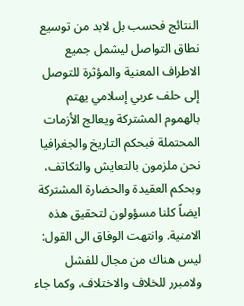النتائج فحسب بل لابد من توسيع نطاق التواصل ليشمل جميع الاطراف المعنية والمؤثرة للتوصل إلى حلف عربي إسلامي يهتم بالهموم المشتركة ويعالج الأزمات المحتملة فبحكم التاريخ والجغرافيا نحن ملزمون بالتعايش والتكاتف، وبحكم العقيدة والحضارة المشتركة ايضاً كلنا مسؤولون لتحقيق هذه الامنية. وانتهت الوفاق الى القول: ليس هناك من مجال للفشل ولامبرر للخلاف والاختلاف، وكما جاء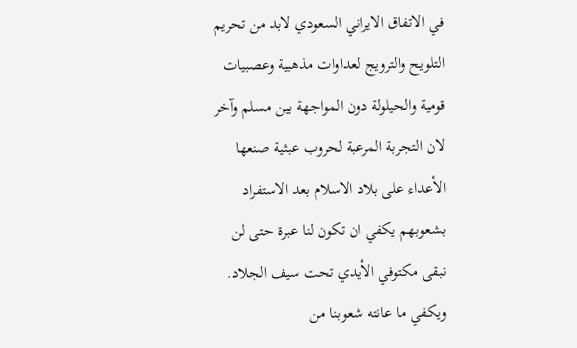في الاتفاق الايراني السعودي لابد من تحريم التلويح والترويج لعداوات مذهبية وعصبيات قومية والحيلولة دون المواجهة بين مسلم وآخر لان التجربة المرعبة لحروب عبثية صنعها الأعداء على بلاد الاسلام بعد الاستفراد بشعوبهم يكفي ان تكون لنا عبرة حتى لن نبقى مكتوفي الأيدي تحت سيف الجلاد. ويكفي ما عانته شعوبنا من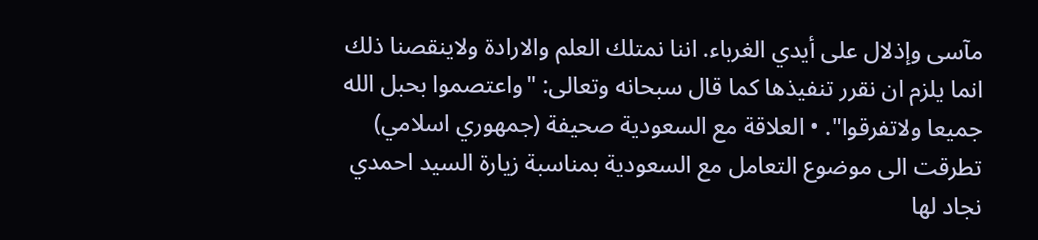مآسى وإذلال على أيدي الغرباء. اننا نمتلك العلم والارادة ولاينقصنا ذلك انما يلزم ان نقرر تنفيذها كما قال سبحانه وتعالى: "واعتصموا بحبل الله جميعا ولاتفرقوا". • العلاقة مع السعودية صحيفة (جمهوري اسلامي) تطرقت الى موضوع التعامل مع السعودية بمناسبة زيارة السيد احمدي نجاد لها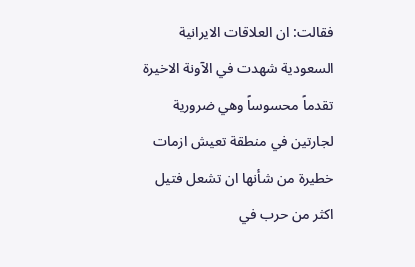فقالت: ان العلاقات الايرانية السعودية شهدت في الآونة الاخيرة تقدماً محسوساً وهي ضرورية لجارتين في منطقة تعيش ازمات خطيرة من شأنها ان تشعل فتيل اكثر من حرب في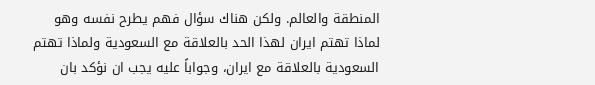المنطقة والعالم. ولكن هناك سؤال فهم يطرح نفسه وهو لماذا تهتم ايران لهذا الحد بالعلاقة مع السعودية ولماذا تهتم السعودية بالعلاقة مع ايران، وجواباً عليه يجب ان نؤكد بان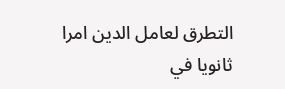التطرق لعامل الدين امرا ثانويا في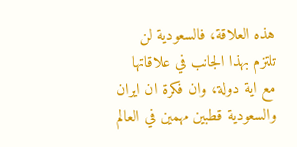هذه العلاقة، فالسعودية لن تلتزم بهذا الجانب في علاقاتها مع اية دولة، وان فكرة ان ايران والسعودية قطبين مهمين في العالم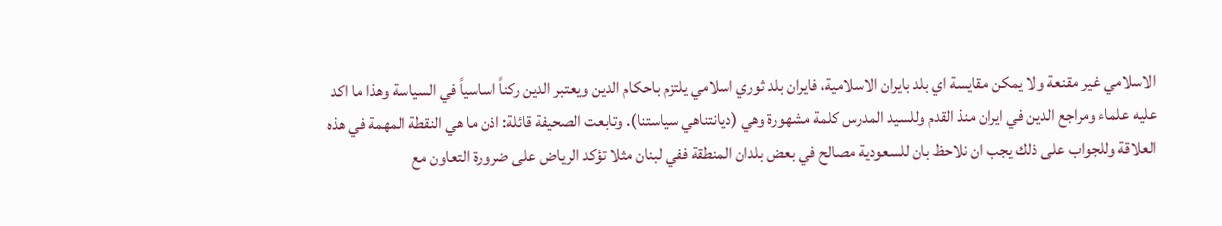الاسلامي غير مقنعة ولا يمكن مقايسة اي بلد بايران الاسلامية، فايران بلد ثوري اسلامي يلتزم باحكام الدين ويعتبر الدين ركناً اساسياً في السياسة وهذا ما اكد عليه علماء ومراجع الدين في ايران منذ القدم وللسيد المدرس كلمة مشهورة وهي (ديانتناهي سياستنا). وتابعت الصحيفة قائلة: اذن ما هي النقطة المهمة في هذه العلاقة وللجواب على ذلك يجب ان نلاحظ بان للسعودية مصالح في بعض بلدان المنطقة ففي لبنان مثلا تؤكد الرياض على ضرورة التعاون مع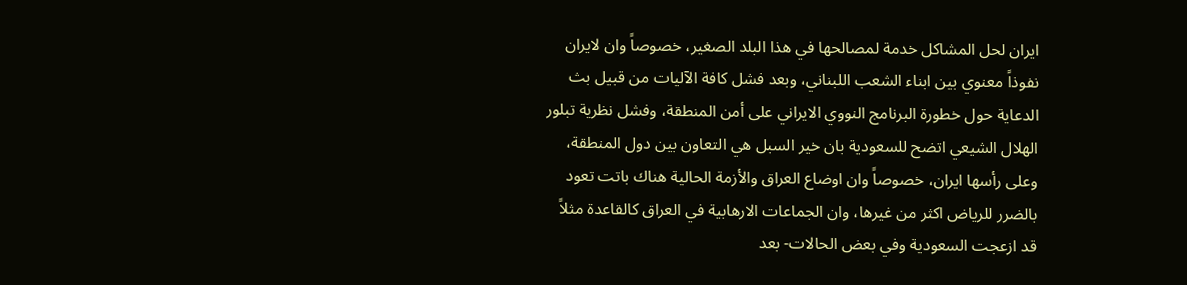ايران لحل المشاكل خدمة لمصالحها في هذا البلد الصغير، خصوصاً وان لايران نفوذاً معنوي بين ابناء الشعب اللبناني، وبعد فشل كافة الآليات من قبيل بث الدعاية حول خطورة البرنامج النووي الايراني على أمن المنطقة، وفشل نظرية تبلور الهلال الشيعي اتضح للسعودية بان خير السبل هي التعاون بين دول المنطقة، وعلى رأسها ايران، خصوصاً وان اوضاع العراق والأزمة الحالية هناك باتت تعود بالضرر للرياض اكثر من غيرها، وان الجماعات الارهابية في العراق كالقاعدة مثلاً قد ازعجت السعودية وفي بعض الحالات- بعد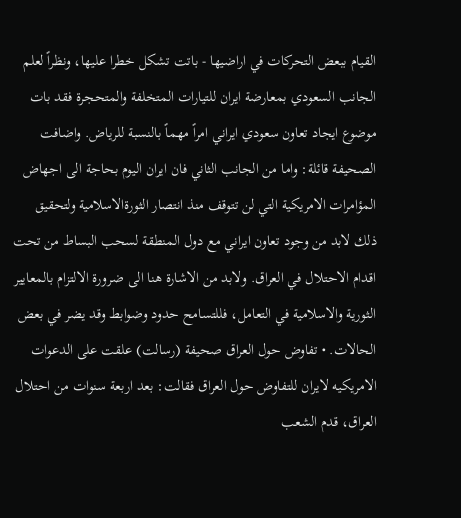القيام ببعض التحركات في اراضيها - باتت تشكل خطرا عليها، ونظراً لعلم الجانب السعودي بمعارضة ايران للتيارات المتخلفة والمتحجرة فقد بات موضوع ايجاد تعاون سعودي ايراني امراً مهماً بالنسبة للرياض. واضافت الصحيفة قائلة: واما من الجانب الثاني فان ايران اليوم بحاجة الى اجهاض المؤامرات الامريكية التي لن تتوقف منذ انتصار الثورةالاسلامية ولتحقيق ذلك لابد من وجود تعاون ايراني مع دول المنطقة لسحب البساط من تحت اقدام الاحتلال في العراق. ولابد من الاشارة هنا الى ضرورة الالتزام بالمعايير الثورية والاسلامية في التعامل، فللتسامح حدود وضوابط وقد يضر في بعض الحالات. • تفاوض حول العراق صحيفة (رسالت) علقت على الدعوات الامريكيه لايران للتفاوض حول العراق فقالت: بعد اربعة سنوات من احتلال العراق، قدم الشعب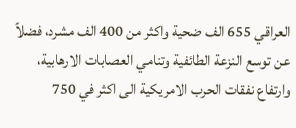العراقي 655 الف ضحية واكثر من 400 الف مشرد، فضلاً عن توسع النزعة الطائفية وتنامي العصابات الارهابية، وارتفاع نفقات الحرب الامريكية الى اكثر في 750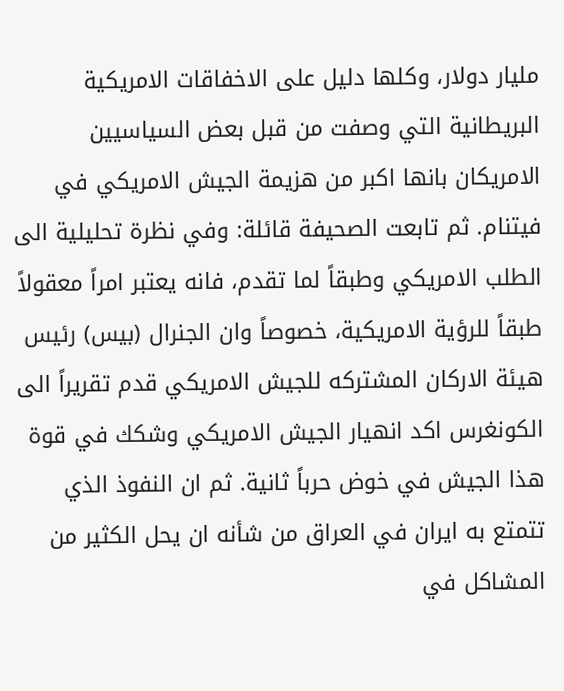مليار دولار، وكلها دليل على الاخفاقات الامريكية البريطانية التي وصفت من قبل بعض السياسيين الامريكان بانها اكبر من هزيمة الجيش الامريكي في فيتنام. ثم تابعت الصحيفة قائلة: وفي نظرة تحليلية الى الطلب الامريكي وطبقاً لما تقدم، فانه يعتبر امراً معقولاً طبقاً للرؤية الامريكية، خصوصاً وان الجنرال (بيس) رئيس هيئة الاركان المشتركه للجيش الامريكي قدم تقريراً الى الكونغرس اكد انهيار الجيش الامريكي وشكك في قوة هذا الجيش في خوض حرباً ثانية. ثم ان النفوذ الذي تتمتع به ايران في العراق من شأنه ان يحل الكثير من المشاكل في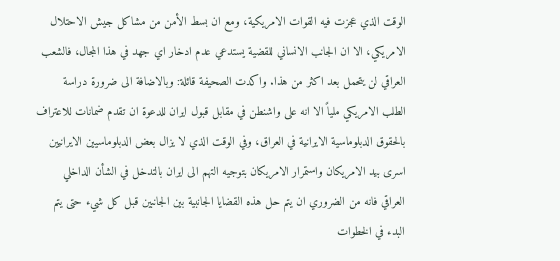الوقت الذي عجزت فيه القوات الامريكية، ومع ان بسط الأمن من مشاكل جيش الاحتلال الامريكي، الا ان الجانب الانساني للقضية يستدعي عدم ادخار اي جهد في هذا المجال، فالشعب العراقي لن يتحمل بعد اكثر من هذا. واكدت الصحيفة قائلة: وبالاضافة الى ضرورة دراسة الطلب الامريكي ملياً الا انه على واشنطن في مقابل قبول ايران للدعوة ان تقدم ضمانات للاعتراف بالحقوق الدبلوماسية الايرانية في العراق، وفي الوقت الذي لا يزال بعض الدبلوماسيين الايرانيين اسرى بيد الامريكان واستمرار الامريكان بتوجيه التهم الى ايران بالتدخل في الشأن الداخلي العراقي فانه من الضروري ان يتم حل هذه القضايا الجانبية بين الجانبين قبل كل شيء حتى يتم البدء في الخطوات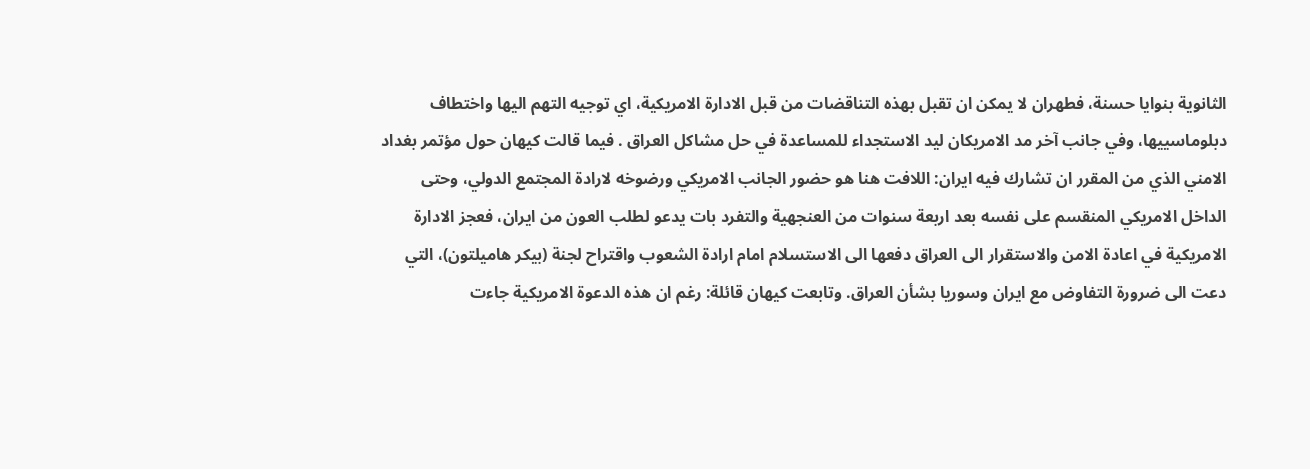الثانوية بنوايا حسنة، فطهران لا يمكن ان تقبل بهذه التناقضات من قبل الادارة الامريكية، اي توجيه التهم اليها واختطاف دبلوماسييها، وفي جانب آخر مد الامريكان ليد الاستجداء للمساعدة في حل مشاكل العراق . فيما قالت كيهان حول مؤتمر بغداد الامني الذي من المقرر ان تشارك فيه ايران: اللافت هنا هو حضور الجانب الامريكي ورضوخه لارادة المجتمع الدولي، وحتى الداخل الامريكي المنقسم على نفسه بعد اربعة سنوات من العنجهية والتفرد بات يدعو لطلب العون من ايران، فعجز الادارة الامريكية في اعادة الامن والاستقرار الى العراق دفعها الى الاستسلام امام ارادة الشعوب واقتراح لجنة (بيكر هاميلتون)، التي دعت الى ضرورة التفاوض مع ايران وسوريا بشأن العراق. وتابعت كيهان قائلة: رغم ان هذه الدعوة الامريكية جاءت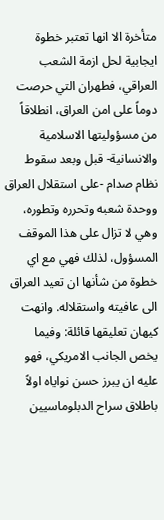متأخرة الا انها تعتبر خطوة ايجابية لحل ازمة الشعب العراقي، فطهران التي حرصت دوماً على امن العراق، انطلاقاً من مسؤوليتها الاسلامية والانسانية- قبل وبعد سقوط نظام صدام -على استقلال العراق ووحدة شعبه وتحرره وتطوره، وهي لا تزال على هذا الموقف المسؤول، لذلك فهي مع اي خطوة من شأنها ان تعيد العراق الى عافيته واستقلاله. وانهت كيهان تعليقها قائلة: وفيما يخص الجانب الامريكي، فهو عليه ان يبرز حسن نواياه اولاً باطلاق سراح الدبلوماسيين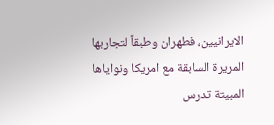الايرانيين، فطهران وطبقاً لتجاربها المريرة السابقة مع امريكا ونواياها المبيتة تدرس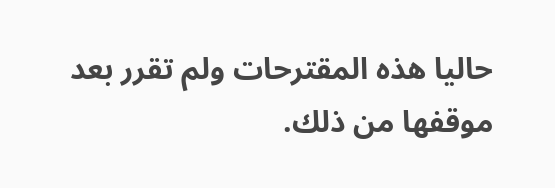حاليا هذه المقترحات ولم تقرر بعد موقفها من ذلك.